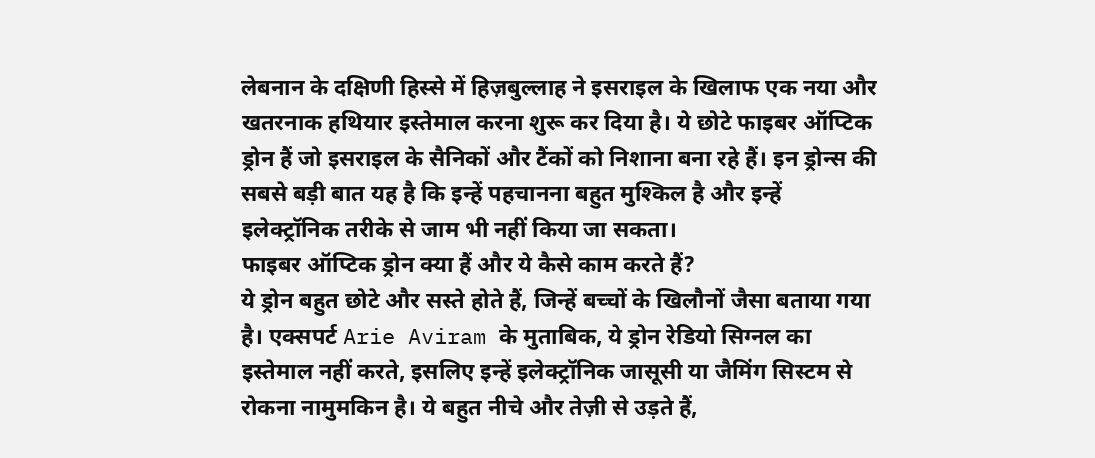लेबनान के दक्षिणी हिस्से में हिज़बुल्लाह ने इसराइल के खिलाफ एक नया और खतरनाक हथियार इस्तेमाल करना शुरू कर दिया है। ये छोटे फाइबर ऑप्टिक ड्रोन हैं जो इसराइल के सैनिकों और टैंकों को निशाना बना रहे हैं। इन ड्रोन्स की सबसे बड़ी बात यह है कि इन्हें पहचानना बहुत मुश्किल है और इन्हें इलेक्ट्रॉनिक तरीके से जाम भी नहीं किया जा सकता।
फाइबर ऑप्टिक ड्रोन क्या हैं और ये कैसे काम करते हैं?
ये ड्रोन बहुत छोटे और सस्ते होते हैं, जिन्हें बच्चों के खिलौनों जैसा बताया गया है। एक्सपर्ट Arie Aviram के मुताबिक, ये ड्रोन रेडियो सिग्नल का इस्तेमाल नहीं करते, इसलिए इन्हें इलेक्ट्रॉनिक जासूसी या जैमिंग सिस्टम से रोकना नामुमकिन है। ये बहुत नीचे और तेज़ी से उड़ते हैं,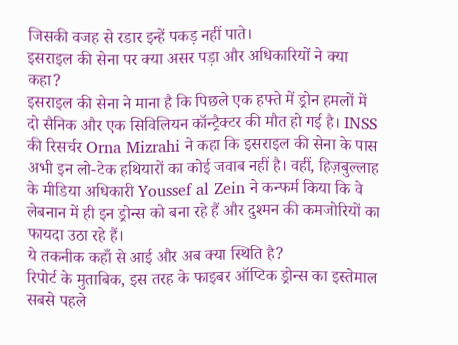जिसकी वजह से रडार इन्हें पकड़ नहीं पाते।
इसराइल की सेना पर क्या असर पड़ा और अधिकारियों ने क्या कहा?
इसराइल की सेना ने माना है कि पिछले एक हफ्ते में ड्रोन हमलों में दो सैनिक और एक सिविलियन कॉन्ट्रैक्टर की मौत हो गई है। INSS की रिसर्चर Orna Mizrahi ने कहा कि इसराइल की सेना के पास अभी इन लो-टेक हथियारों का कोई जवाब नहीं है। वहीं, हिज़बुल्लाह के मीडिया अधिकारी Youssef al Zein ने कन्फर्म किया कि वे लेबनान में ही इन ड्रोन्स को बना रहे हैं और दुश्मन की कमजोरियों का फायदा उठा रहे हैं।
ये तकनीक कहाँ से आई और अब क्या स्थिति है?
रिपोर्ट के मुताबिक, इस तरह के फाइबर ऑप्टिक ड्रोन्स का इस्तेमाल सबसे पहले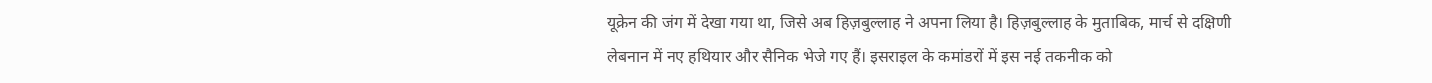यूक्रेन की जंग में देखा गया था, जिसे अब हिज़बुल्लाह ने अपना लिया है। हिज़बुल्लाह के मुताबिक, मार्च से दक्षिणी लेबनान में नए हथियार और सैनिक भेजे गए हैं। इसराइल के कमांडरों में इस नई तकनीक को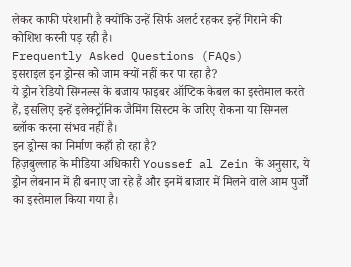लेकर काफी परेशानी है क्योंकि उन्हें सिर्फ अलर्ट रहकर इन्हें गिराने की कोशिश करनी पड़ रही है।
Frequently Asked Questions (FAQs)
इसराइल इन ड्रोन्स को जाम क्यों नहीं कर पा रहा है?
ये ड्रोन रेडियो सिग्नल्स के बजाय फाइबर ऑप्टिक केबल का इस्तेमाल करते हैं, इसलिए इन्हें इलेक्ट्रॉनिक जैमिंग सिस्टम के जरिए रोकना या सिग्नल ब्लॉक करना संभव नहीं है।
इन ड्रोन्स का निर्माण कहाँ हो रहा है?
हिज़बुल्लाह के मीडिया अधिकारी Youssef al Zein के अनुसार, ये ड्रोन लेबनान में ही बनाए जा रहे हैं और इनमें बाजार में मिलने वाले आम पुर्जों का इस्तेमाल किया गया है।